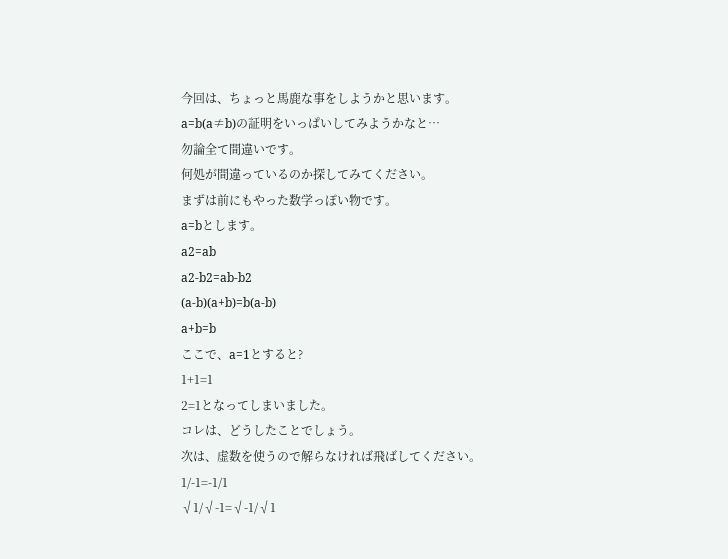今回は、ちょっと馬鹿な事をしようかと思います。
a=b(a≠b)の証明をいっぱいしてみようかなと…
勿論全て間違いです。
何処が間違っているのか探してみてください。
まずは前にもやった数学っぽい物です。
a=bとします。
a2=ab
a2-b2=ab-b2
(a-b)(a+b)=b(a-b)
a+b=b
ここで、a=1とすると?
1+1=1
2=1となってしまいました。
コレは、どうしたことでしょう。
次は、虚数を使うので解らなければ飛ばしてください。
1/-1=-1/1
√1/√-1=√-1/√1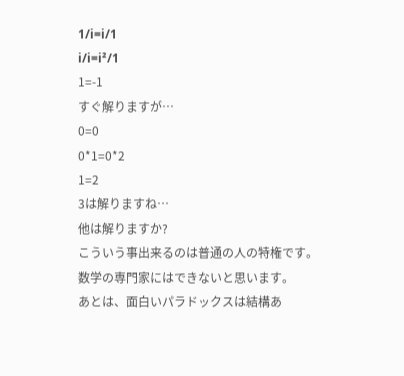1/i=i/1
i/i=i²/1
1=-1
すぐ解りますが…
0=0
0*1=0*2
1=2
3は解りますね…
他は解りますか?
こういう事出来るのは普通の人の特権です。
数学の専門家にはできないと思います。
あとは、面白いパラドックスは結構あ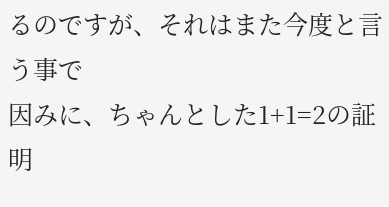るのですが、それはまた今度と言う事で
因みに、ちゃんとした1+1=2の証明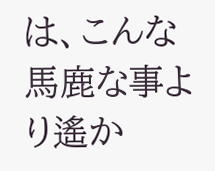は、こんな馬鹿な事より遙か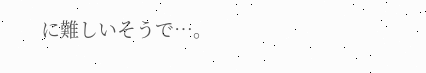に難しいそうで…。